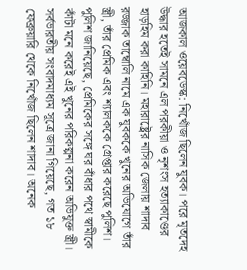আজকাল ওয়েবডেস্ক: নিখোঁজ ছিলেন যুবক। পরে মৃতদেহ উদ্ধার হতেই সামনে এল পরকীয়া ও নৃশংস হত্যাকাণ্ডের হাড়হিম করা কাহিনি। মহারাষ্ট্রের নাসিক জেলায় শাদাব রজ্জাক তাম্বোলি নামে এক যুবককে খুনের অভিযোগে তাঁর স্ত্রী, তাঁর প্রেমিক এবং শ্যালককে গ্রেপ্তার করেছে পুলিশ। পুলিশ জানিয়েছে, প্রেমিকের সঙ্গে ঘর বাঁধার পথে স্বামীকে কাঁটা মনে করেই এই খুনের পরিকল্পনা করেন অভিযুক্ত স্ত্রী।
সর্বভারতীয় সংবাদমাধ্যম সূত্রে জানা গিয়েছে, গত ১৮ ফেব্রুয়ারি থেকে নিখোঁজ ছিলেন শাদাব। অনেক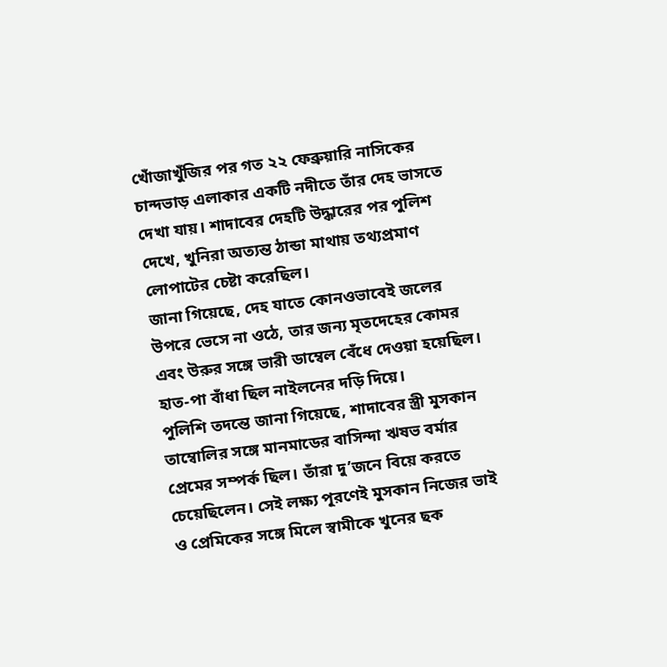খোঁজাখুঁজির পর গত ২২ ফেব্রুয়ারি নাসিকের চান্দভাড় এলাকার একটি নদীতে তাঁর দেহ ভাসতে দেখা যায়। শাদাবের দেহটি উদ্ধারের পর পুলিশ দেখে, খুনিরা অত্যন্ত ঠান্ডা মাথায় তথ্যপ্রমাণ লোপাটের চেষ্টা করেছিল।
জানা গিয়েছে, দেহ যাতে কোনওভাবেই জলের উপরে ভেসে না ওঠে, তার জন্য মৃতদেহের কোমর এবং উরুর সঙ্গে ভারী ডাম্বেল বেঁধে দেওয়া হয়েছিল। হাত-পা বাঁধা ছিল নাইলনের দড়ি দিয়ে।
পুলিশি তদন্তে জানা গিয়েছে, শাদাবের স্ত্রী মুসকান তাম্বোলির সঙ্গে মানমাডের বাসিন্দা ঋষভ বর্মার প্রেমের সম্পর্ক ছিল। তাঁরা দু’জনে বিয়ে করতে চেয়েছিলেন। সেই লক্ষ্য পূরণেই মুসকান নিজের ভাই ও প্রেমিকের সঙ্গে মিলে স্বামীকে খুনের ছক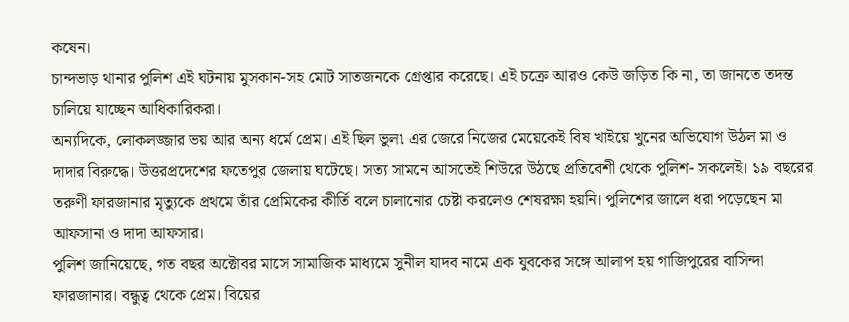কষেন।
চান্দভাড় থানার পুলিশ এই ঘটনায় মুসকান-সহ মোট সাতজনকে গ্রেপ্তার করেছে। এই চক্রে আরও কেউ জড়িত কি না, তা জানতে তদন্ত চালিয়ে যাচ্ছেন আধিকারিকরা।
অন্যদিকে, লোকলজ্জার ভয় আর অন্য ধর্মে প্রেম। এই ছিল ভুল৷ এর জেরে নিজের মেয়েকেই বিষ খাইয়ে খুনের অভিযোগ উঠল মা ও দাদার বিরুদ্ধে। উত্তরপ্রদেশের ফতেপুর জেলায় ঘটেছে। সত্য সামনে আসতেই শিউরে উঠছে প্রতিবেশী থেকে পুলিশ- সকলেই। ১৯ বছরের তরুণী ফারজানার মৃত্যুকে প্রথমে তাঁর প্রেমিকের কীর্তি বলে চালানোর চেষ্টা করলেও শেষরক্ষা হয়নি। পুলিশের জালে ধরা পড়েছেন মা আফসানা ও দাদা আফসার।
পুলিশ জানিয়েছে, গত বছর অক্টোবর মাসে সামাজিক মাধ্যমে সুনীল যাদব নামে এক যুবকের সঙ্গে আলাপ হয় গাজিপুরের বাসিন্দা ফারজানার। বন্ধুত্ব থেকে প্রেম। বিয়ের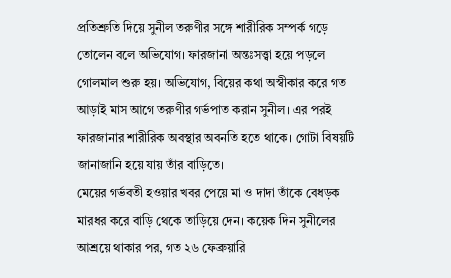প্রতিশ্রুতি দিয়ে সুনীল তরুণীর সঙ্গে শারীরিক সম্পর্ক গড়ে তোলেন বলে অভিযোগ। ফারজানা অন্তঃসত্ত্বা হয়ে পড়লে গোলমাল শুরু হয়। অভিযোগ, বিয়ের কথা অস্বীকার করে গত আড়াই মাস আগে তরুণীর গর্ভপাত করান সুনীল। এর পরই ফারজানার শারীরিক অবস্থার অবনতি হতে থাকে। গোটা বিষয়টি জানাজানি হয়ে যায় তাঁর বাড়িতে।
মেয়ের গর্ভবতী হওয়ার খবর পেয়ে মা ও দাদা তাঁকে বেধড়ক মারধর করে বাড়ি থেকে তাড়িয়ে দেন। কয়েক দিন সুনীলের আশ্রয়ে থাকার পর, গত ২৬ ফেব্রুয়ারি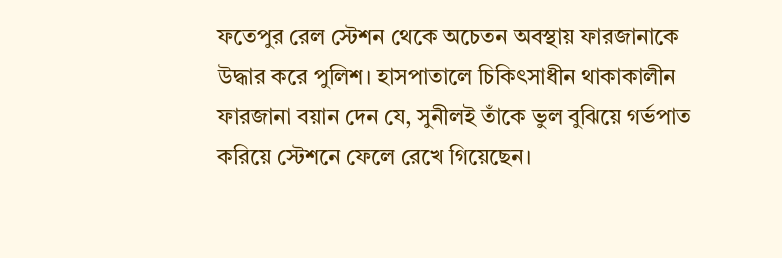ফতেপুর রেল স্টেশন থেকে অচেতন অবস্থায় ফারজানাকে উদ্ধার করে পুলিশ। হাসপাতালে চিকিৎসাধীন থাকাকালীন ফারজানা বয়ান দেন যে, সুনীলই তাঁকে ভুল বুঝিয়ে গর্ভপাত করিয়ে স্টেশনে ফেলে রেখে গিয়েছেন।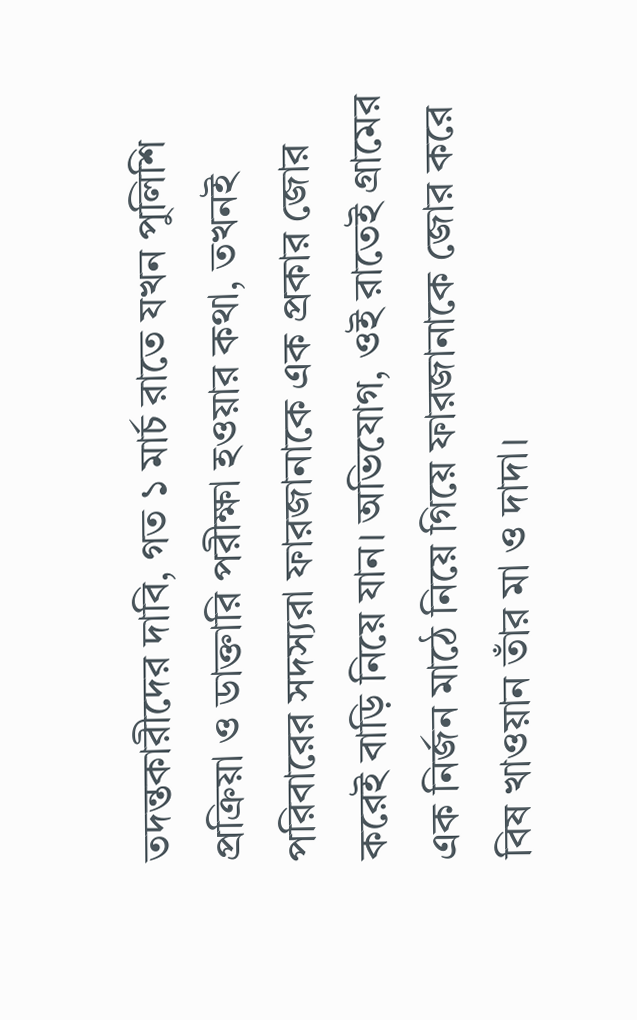তদন্তকারীদের দাবি, গত ১ মার্চ রাতে যখন পুলিশি প্রক্রিয়া ও ডাক্তারি পরীক্ষা হওয়ার কথা, তখনই পরিবারের সদস্যরা ফারজানাকে এক প্রকার জোর করেই বাড়ি নিয়ে যান। অভিযোগ, ওই রাতেই গ্রামের এক নির্জন মাঠে নিয়ে গিয়ে ফারজানাকে জোর করে বিষ খাওয়ান তাঁর মা ও দাদা।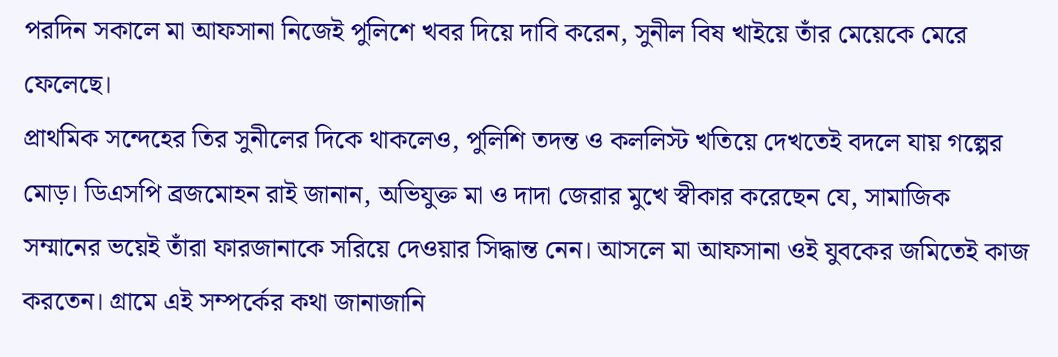পরদিন সকালে মা আফসানা নিজেই পুলিশে খবর দিয়ে দাবি করেন, সুনীল বিষ খাইয়ে তাঁর মেয়েকে মেরে ফেলেছে।
প্রাথমিক সন্দেহের তির সুনীলের দিকে থাকলেও, পুলিশি তদন্ত ও কললিস্ট খতিয়ে দেখতেই বদলে যায় গল্পের মোড়। ডিএসপি ব্রজমোহন রাই জানান, অভিযুক্ত মা ও দাদা জেরার মুখে স্বীকার করেছেন যে, সামাজিক সম্মানের ভয়েই তাঁরা ফারজানাকে সরিয়ে দেওয়ার সিদ্ধান্ত নেন। আসলে মা আফসানা ওই যুবকের জমিতেই কাজ করতেন। গ্রামে এই সম্পর্কের কথা জানাজানি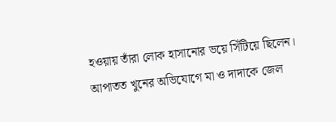হওয়ায় তাঁরা লোক হাসানোর ভয়ে সিঁটিয়ে ছিলেন।
আপাতত খুনের অভিযোগে মা ও দাদাকে জেল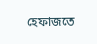হেফাজতে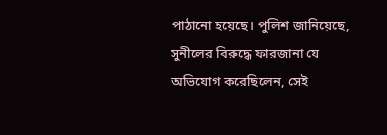পাঠানো হয়েছে। পুলিশ জানিয়েছে, সুনীলের বিরুদ্ধে ফারজানা যে অভিযোগ করেছিলেন, সেই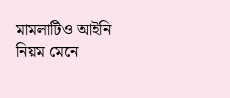মামলাটিও আইনি নিয়ম মেনে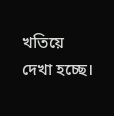খতিয়ে দেখা হচ্ছে।